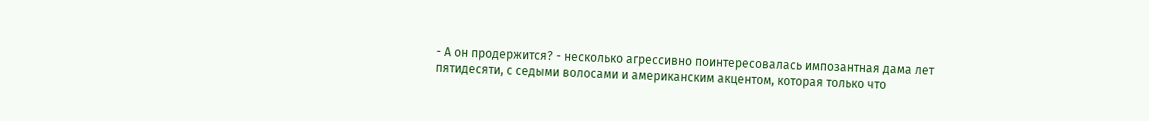- А он продержится? - несколько агрессивно поинтересовалась импозантная дама лет пятидесяти, с седыми волосами и американским акцентом, которая только что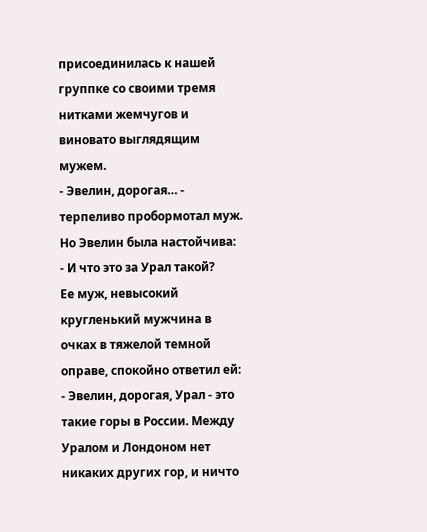присоединилась к нашей группке со своими тремя нитками жемчугов и виновато выглядящим мужем.
- Эвелин, дорогая… - терпеливо пробормотал муж.
Но Эвелин была настойчива:
- И что это за Урал такой?
Ее муж, невысокий кругленький мужчина в очках в тяжелой темной оправе, спокойно ответил ей:
- Эвелин, дорогая, Урал - это такие горы в России. Между Уралом и Лондоном нет никаких других гор, и ничто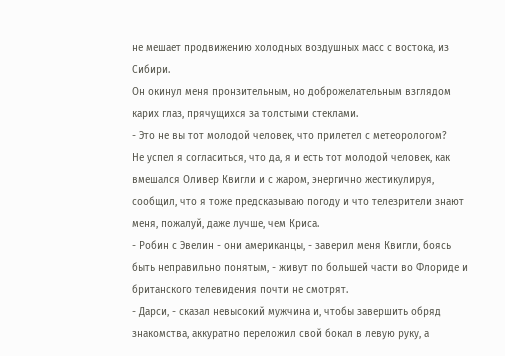не мешает продвижению холодных воздушных масс с востока, из Сибири.
Он окинул меня пронзительным, но доброжелательным взглядом карих глаз, прячущихся за толстыми стеклами.
- Это не вы тот молодой человек, что прилетел с метеорологом?
Не успел я согласиться, что да, я и есть тот молодой человек, как вмешался Оливер Квигли и с жаром, энергично жестикулируя, сообщил, что я тоже предсказываю погоду и что телезрители знают меня, пожалуй, даже лучше, чем Криса.
- Робин с Эвелин - они американцы, - заверил меня Квигли, боясь быть неправильно понятым, - живут по большей части во Флориде и британского телевидения почти не смотрят.
- Дарси, - сказал невысокий мужчина и, чтобы завершить обряд знакомства, аккуратно переложил свой бокал в левую руку, а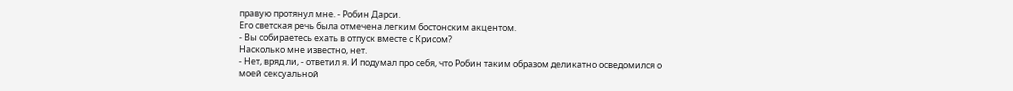правую протянул мне. - Робин Дарси.
Его светская речь была отмечена легким бостонским акцентом.
- Вы собираетесь ехать в отпуск вместе с Крисом?
Насколько мне известно, нет.
- Нет, вряд ли, - ответил я. И подумал про себя, что Робин таким образом деликатно осведомился о моей сексуальной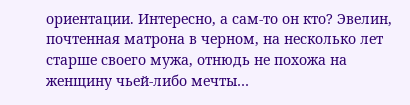ориентации. Интересно, а сам-то он кто? Эвелин, почтенная матрона в черном, на несколько лет старше своего мужа, отнюдь не похожа на женщину чьей-либо мечты…